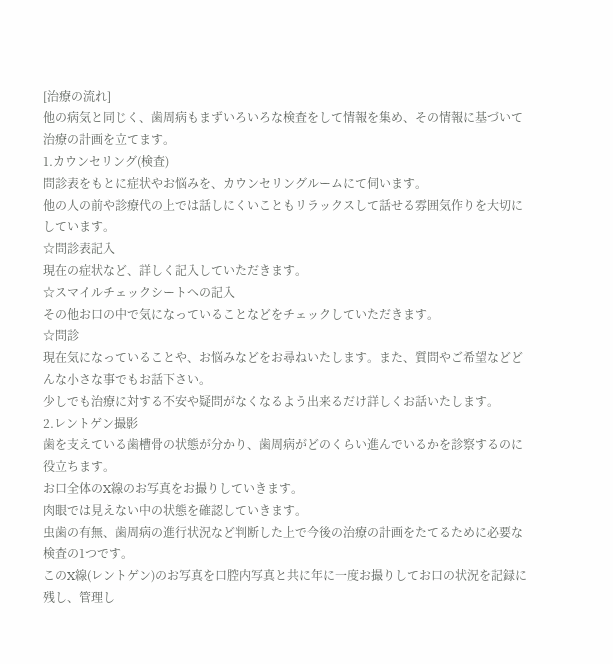[治療の流れ]
他の病気と同じく、歯周病もまずいろいろな検査をして情報を集め、その情報に基づいて治療の計画を立てます。
1.カウンセリング(検査)
問診表をもとに症状やお悩みを、カウンセリングルームにて伺います。
他の人の前や診療代の上では話しにくいこともリラックスして話せる雰囲気作りを大切にしています。
☆問診表記入
現在の症状など、詳しく記入していただきます。
☆スマイルチェックシートへの記入
その他お口の中で気になっていることなどをチェックしていただきます。
☆問診
現在気になっていることや、お悩みなどをお尋ねいたします。また、質問やご希望などどんな小さな事でもお話下さい。
少しでも治療に対する不安や疑問がなくなるよう出来るだけ詳しくお話いたします。
2.レントゲン撮影
歯を支えている歯槽骨の状態が分かり、歯周病がどのくらい進んでいるかを診察するのに役立ちます。
お口全体のX線のお写真をお撮りしていきます。
肉眼では見えない中の状態を確認していきます。
虫歯の有無、歯周病の進行状況など判断した上で今後の治療の計画をたてるために必要な検査の1つです。
このX線(レントゲン)のお写真を口腔内写真と共に年に一度お撮りしてお口の状況を記録に残し、管理し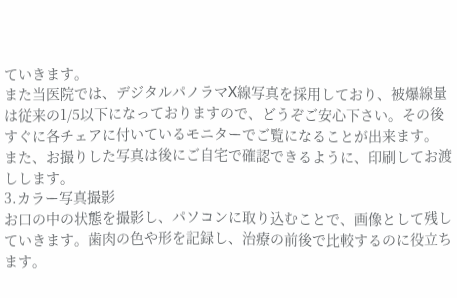ていきます。
また当医院では、デジタルパノラマX線写真を採用しており、被爆線量は従来の1/5以下になっておりますので、どうぞご安心下さい。その後すぐに各チェアに付いているモニターでご覧になることが出来ます。
また、お撮りした写真は後にご自宅で確認できるように、印刷してお渡しします。
3.カラー写真撮影
お口の中の状態を撮影し、パソコンに取り込むことで、画像として残していきます。歯肉の色や形を記録し、治療の前後で比較するのに役立ちます。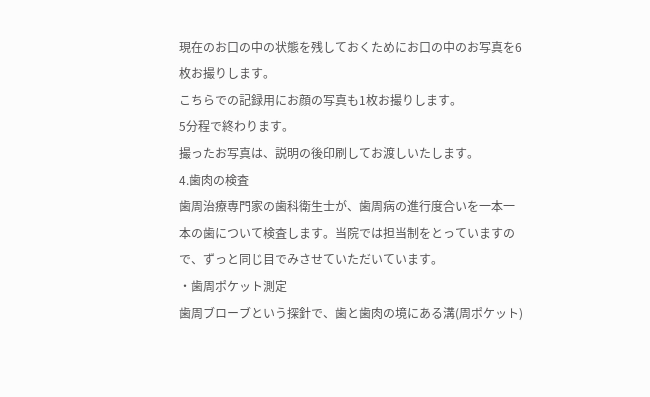現在のお口の中の状態を残しておくためにお口の中のお写真を6枚お撮りします。
こちらでの記録用にお顔の写真も1枚お撮りします。
5分程で終わります。
撮ったお写真は、説明の後印刷してお渡しいたします。
4.歯肉の検査
歯周治療専門家の歯科衛生士が、歯周病の進行度合いを一本一本の歯について検査します。当院では担当制をとっていますので、ずっと同じ目でみさせていただいています。
・歯周ポケット測定
歯周ブローブという探針で、歯と歯肉の境にある溝(周ポケット)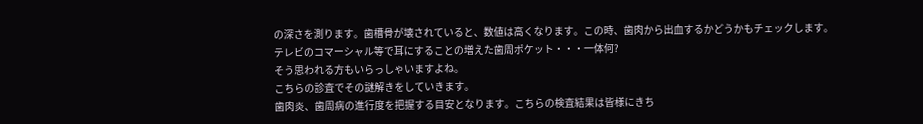の深さを測ります。歯槽骨が壊されていると、数値は高くなります。この時、歯肉から出血するかどうかもチェックします。
テレビのコマーシャル等で耳にすることの増えた歯周ポケット・・・一体何?
そう思われる方もいらっしゃいますよね。
こちらの診査でその謎解きをしていきます。
歯肉炎、歯周病の進行度を把握する目安となります。こちらの検査結果は皆様にきち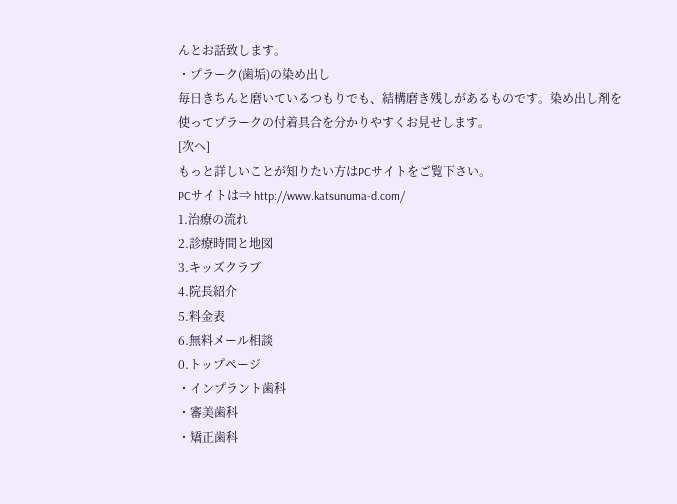んとお話致します。
・プラーク(歯垢)の染め出し
毎日きちんと磨いているつもりでも、結構磨き残しがあるものです。染め出し剤を使ってプラークの付着具合を分かりやすくお見せします。
[次へ]
もっと詳しいことが知りたい方はPCサイトをご覧下さい。
PCサイトは⇒ http://www.katsunuma-d.com/
1.治療の流れ
2.診療時間と地図
3.キッズクラブ
4.院長紹介
5.料金表
6.無料メール相談
0.トップページ
・インプラント歯科
・審美歯科
・矯正歯科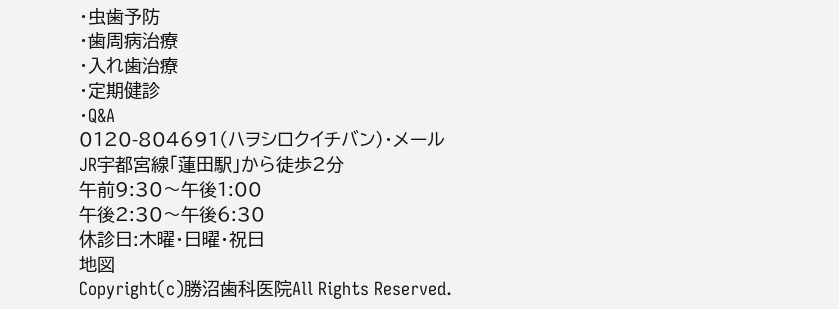・虫歯予防
・歯周病治療
・入れ歯治療
・定期健診
・Q&A
0120-804691(ハヲシロクイチバン)・メール
JR宇都宮線「蓮田駅」から徒歩2分
午前9:30〜午後1:00
午後2:30〜午後6:30
休診日:木曜・日曜・祝日
地図
Copyright(c)勝沼歯科医院All Rights Reserved.